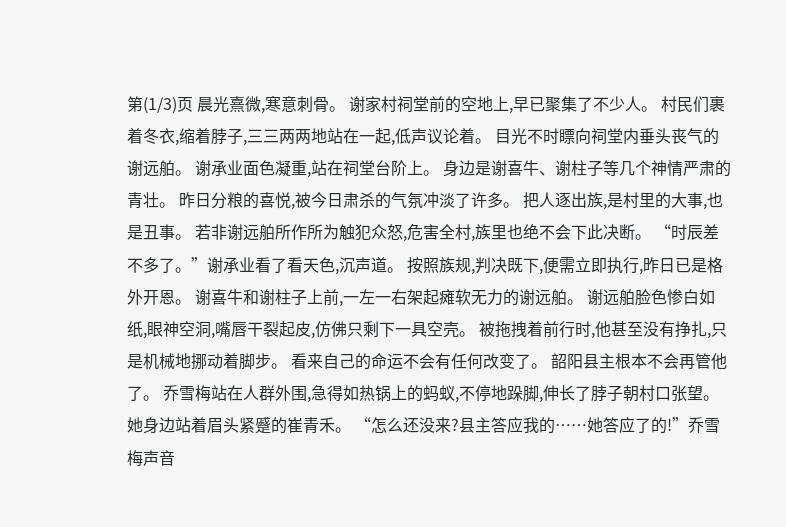第(1/3)页 晨光熹微,寒意刺骨。 谢家村祠堂前的空地上,早已聚集了不少人。 村民们裹着冬衣,缩着脖子,三三两两地站在一起,低声议论着。 目光不时瞟向祠堂内垂头丧气的谢远舶。 谢承业面色凝重,站在祠堂台阶上。 身边是谢喜牛、谢柱子等几个神情严肃的青壮。 昨日分粮的喜悦,被今日肃杀的气氛冲淡了许多。 把人逐出族,是村里的大事,也是丑事。 若非谢远舶所作所为触犯众怒,危害全村,族里也绝不会下此决断。 “时辰差不多了。”谢承业看了看天色,沉声道。 按照族规,判决既下,便需立即执行,昨日已是格外开恩。 谢喜牛和谢柱子上前,一左一右架起瘫软无力的谢远舶。 谢远舶脸色惨白如纸,眼神空洞,嘴唇干裂起皮,仿佛只剩下一具空壳。 被拖拽着前行时,他甚至没有挣扎,只是机械地挪动着脚步。 看来自己的命运不会有任何改变了。 韶阳县主根本不会再管他了。 乔雪梅站在人群外围,急得如热锅上的蚂蚁,不停地跺脚,伸长了脖子朝村口张望。 她身边站着眉头紧蹙的崔青禾。 “怎么还没来?县主答应我的……她答应了的!”乔雪梅声音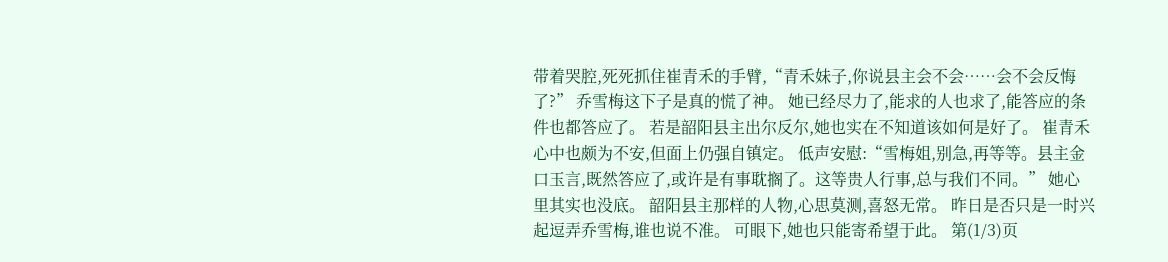带着哭腔,死死抓住崔青禾的手臂,“青禾妹子,你说县主会不会……会不会反悔了?” 乔雪梅这下子是真的慌了神。 她已经尽力了,能求的人也求了,能答应的条件也都答应了。 若是韶阳县主出尔反尔,她也实在不知道该如何是好了。 崔青禾心中也颇为不安,但面上仍强自镇定。 低声安慰:“雪梅姐,别急,再等等。县主金口玉言,既然答应了,或许是有事耽搁了。这等贵人行事,总与我们不同。” 她心里其实也没底。 韶阳县主那样的人物,心思莫测,喜怒无常。 昨日是否只是一时兴起逗弄乔雪梅,谁也说不准。 可眼下,她也只能寄希望于此。 第(1/3)页